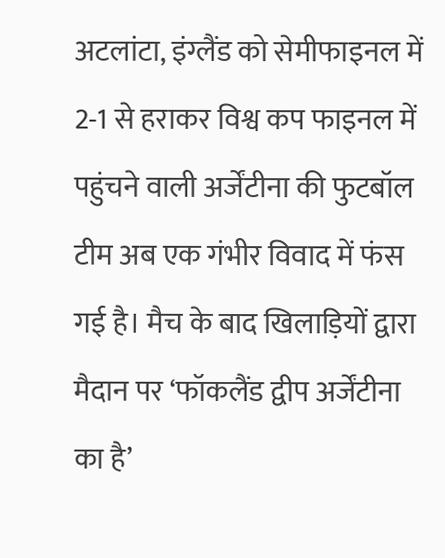अटलांटा, इंग्लैंड को सेमीफाइनल में 2-1 से हराकर विश्व कप फाइनल में पहुंचने वाली अर्जेंटीना की फुटबॉल टीम अब एक गंभीर विवाद में फंस गई है। मैच के बाद खिलाड़ियों द्वारा मैदान पर ‘फॉकलैंड द्वीप अर्जेंटीना का है’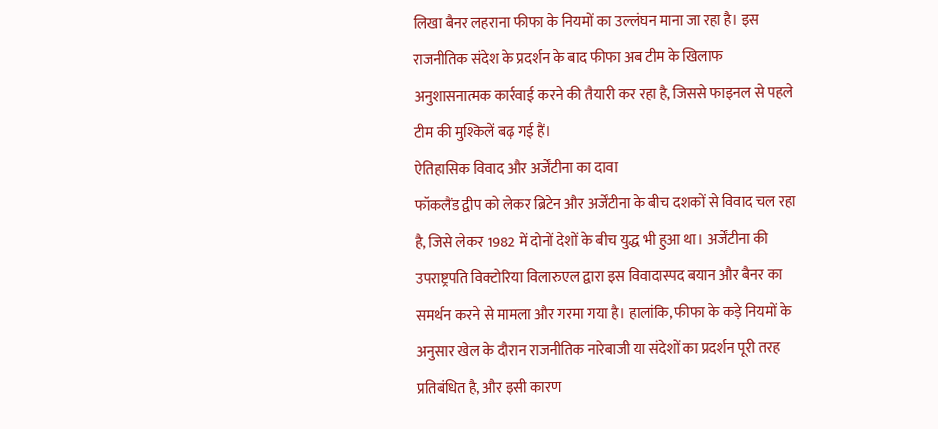लिखा बैनर लहराना फीफा के नियमों का उल्लंघन माना जा रहा है। इस राजनीतिक संदेश के प्रदर्शन के बाद फीफा अब टीम के खिलाफ अनुशासनात्मक कार्रवाई करने की तैयारी कर रहा है, जिससे फाइनल से पहले टीम की मुश्किलें बढ़ गई हैं।
ऐतिहासिक विवाद और अर्जेंटीना का दावा
फॉकलैंड द्वीप को लेकर ब्रिटेन और अर्जेंटीना के बीच दशकों से विवाद चल रहा है, जिसे लेकर 1982 में दोनों देशों के बीच युद्ध भी हुआ था। अर्जेंटीना की उपराष्ट्रपति विक्टोरिया विलारुएल द्वारा इस विवादास्पद बयान और बैनर का समर्थन करने से मामला और गरमा गया है। हालांकि, फीफा के कड़े नियमों के अनुसार खेल के दौरान राजनीतिक नारेबाजी या संदेशों का प्रदर्शन पूरी तरह प्रतिबंधित है, और इसी कारण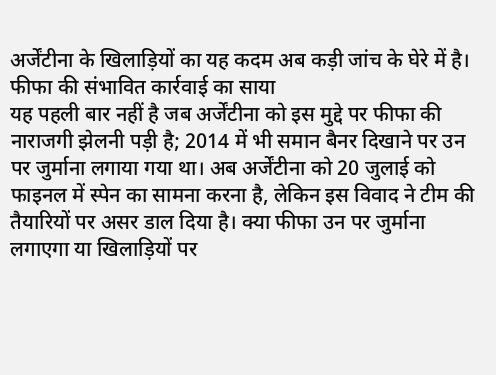अर्जेंटीना के खिलाड़ियों का यह कदम अब कड़ी जांच के घेरे में है।
फीफा की संभावित कार्रवाई का साया
यह पहली बार नहीं है जब अर्जेंटीना को इस मुद्दे पर फीफा की नाराजगी झेलनी पड़ी है; 2014 में भी समान बैनर दिखाने पर उन पर जुर्माना लगाया गया था। अब अर्जेंटीना को 20 जुलाई को फाइनल में स्पेन का सामना करना है, लेकिन इस विवाद ने टीम की तैयारियों पर असर डाल दिया है। क्या फीफा उन पर जुर्माना लगाएगा या खिलाड़ियों पर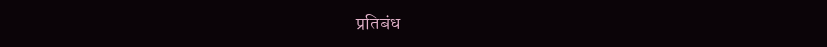प्रतिबंध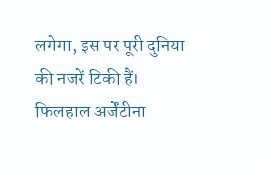लगेगा, इस पर पूरी दुनिया की नजरें टिकी हैं। फिलहाल अर्जेंटीना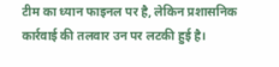टीम का ध्यान फाइनल पर है, लेकिन प्रशासनिक कार्रवाई की तलवार उन पर लटकी हुई है।